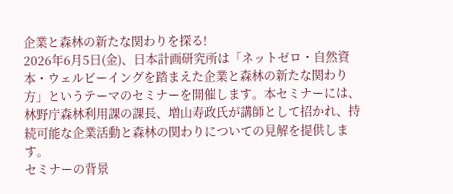企業と森林の新たな関わりを探る!
2026年6月5日(金)、日本計画研究所は「ネットゼロ・自然資本・ウェルビーイングを踏まえた企業と森林の新たな関わり方」というテーマのセミナーを開催します。本セミナーには、林野庁森林利用課の課長、増山寿政氏が講師として招かれ、持続可能な企業活動と森林の関わりについての見解を提供します。
セミナーの背景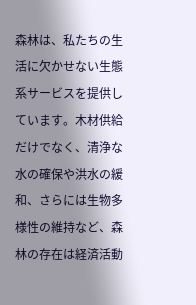森林は、私たちの生活に欠かせない生態系サービスを提供しています。木材供給だけでなく、清浄な水の確保や洪水の緩和、さらには生物多様性の維持など、森林の存在は経済活動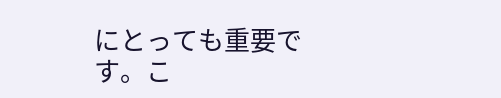にとっても重要です。こ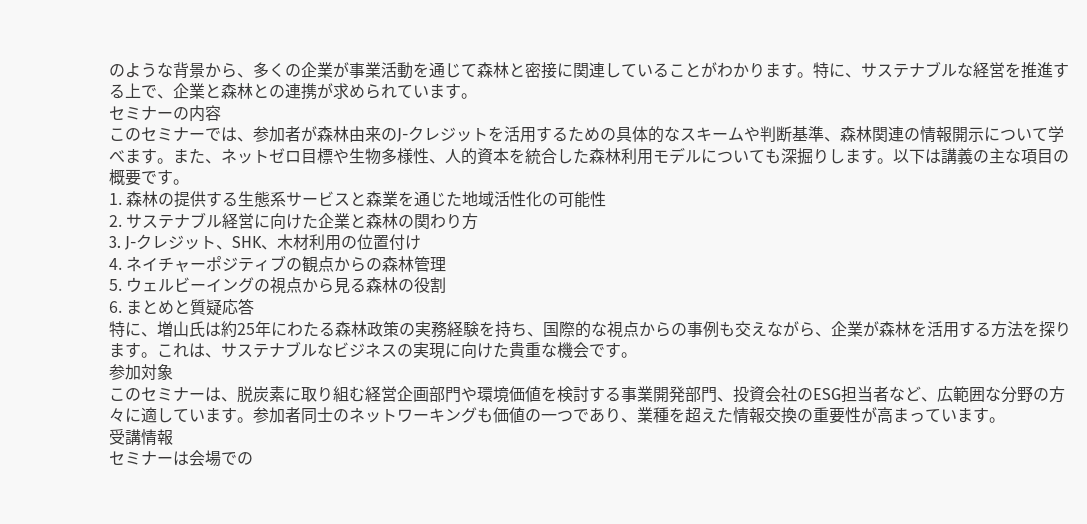のような背景から、多くの企業が事業活動を通じて森林と密接に関連していることがわかります。特に、サステナブルな経営を推進する上で、企業と森林との連携が求められています。
セミナーの内容
このセミナーでは、参加者が森林由来のJ-クレジットを活用するための具体的なスキームや判断基準、森林関連の情報開示について学べます。また、ネットゼロ目標や生物多様性、人的資本を統合した森林利用モデルについても深掘りします。以下は講義の主な項目の概要です。
1. 森林の提供する生態系サービスと森業を通じた地域活性化の可能性
2. サステナブル経営に向けた企業と森林の関わり方
3. J-クレジット、SHK、木材利用の位置付け
4. ネイチャーポジティブの観点からの森林管理
5. ウェルビーイングの視点から見る森林の役割
6. まとめと質疑応答
特に、増山氏は約25年にわたる森林政策の実務経験を持ち、国際的な視点からの事例も交えながら、企業が森林を活用する方法を探ります。これは、サステナブルなビジネスの実現に向けた貴重な機会です。
参加対象
このセミナーは、脱炭素に取り組む経営企画部門や環境価値を検討する事業開発部門、投資会社のESG担当者など、広範囲な分野の方々に適しています。参加者同士のネットワーキングも価値の一つであり、業種を超えた情報交換の重要性が高まっています。
受講情報
セミナーは会場での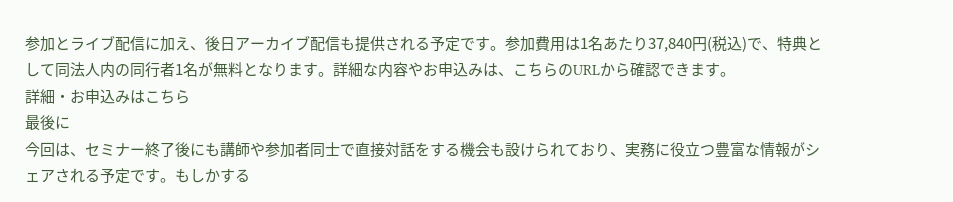参加とライブ配信に加え、後日アーカイブ配信も提供される予定です。参加費用は1名あたり37,840円(税込)で、特典として同法人内の同行者1名が無料となります。詳細な内容やお申込みは、こちらのURLから確認できます。
詳細・お申込みはこちら
最後に
今回は、セミナー終了後にも講師や参加者同士で直接対話をする機会も設けられており、実務に役立つ豊富な情報がシェアされる予定です。もしかする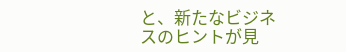と、新たなビジネスのヒントが見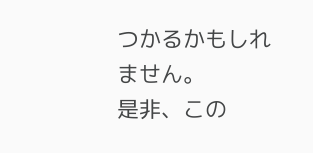つかるかもしれません。
是非、この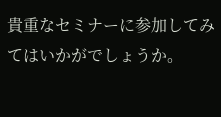貴重なセミナーに参加してみてはいかがでしょうか。